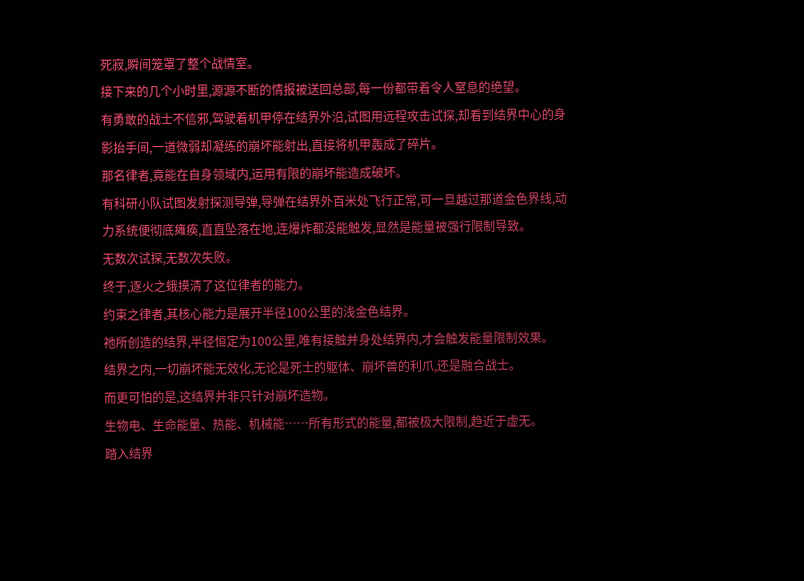死寂,瞬间笼罩了整个战情室。
接下来的几个小时里,源源不断的情报被送回总部,每一份都带着令人窒息的绝望。
有勇敢的战士不信邪,驾驶着机甲停在结界外沿,试图用远程攻击试探,却看到结界中心的身影抬手间,一道微弱却凝练的崩坏能射出,直接将机甲轰成了碎片。
那名律者,竟能在自身领域内,运用有限的崩坏能造成破坏。
有科研小队试图发射探测导弹,导弹在结界外百米处飞行正常,可一旦越过那道金色界线,动力系统便彻底瘫痪,直直坠落在地,连爆炸都没能触发,显然是能量被强行限制导致。
无数次试探,无数次失败。
终于,逐火之蛾摸清了这位律者的能力。
约束之律者,其核心能力是展开半径100公里的浅金色结界。
祂所创造的结界,半径恒定为100公里,唯有接触并身处结界内,才会触发能量限制效果。
结界之内,一切崩坏能无效化,无论是死士的躯体、崩坏兽的利爪,还是融合战士。
而更可怕的是,这结界并非只针对崩坏造物。
生物电、生命能量、热能、机械能……所有形式的能量,都被极大限制,趋近于虚无。
踏入结界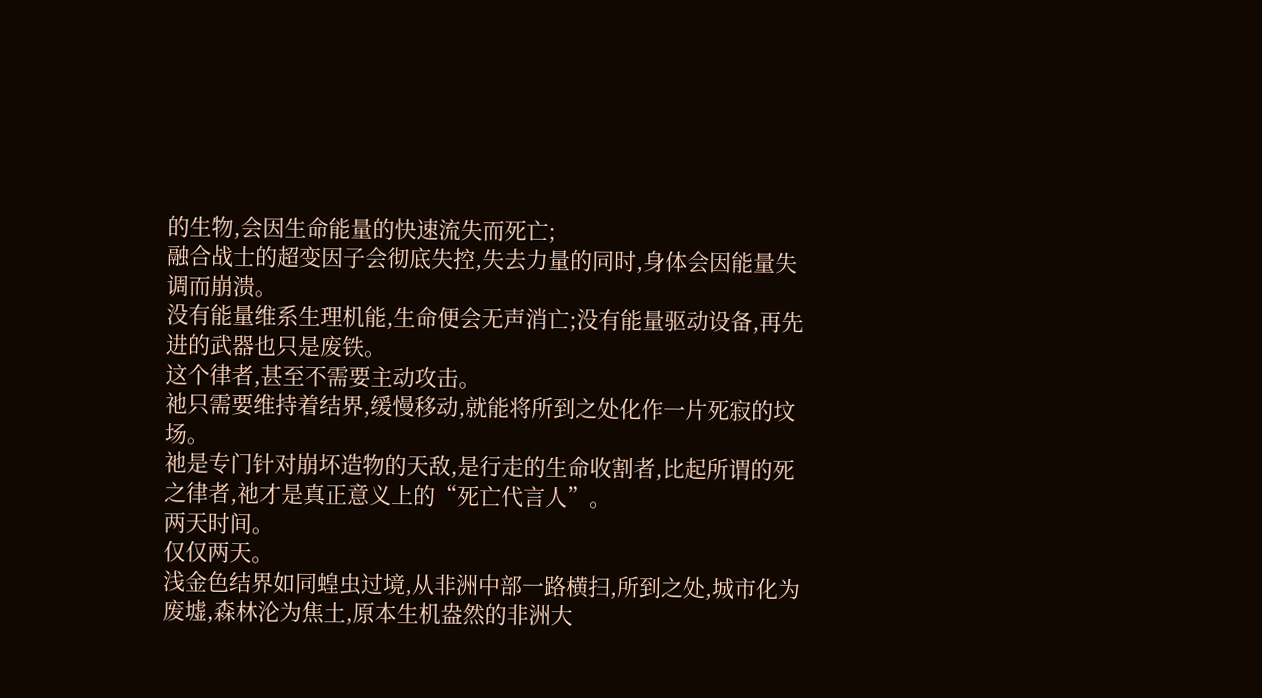的生物,会因生命能量的快速流失而死亡;
融合战士的超变因子会彻底失控,失去力量的同时,身体会因能量失调而崩溃。
没有能量维系生理机能,生命便会无声消亡;没有能量驱动设备,再先进的武器也只是废铁。
这个律者,甚至不需要主动攻击。
祂只需要维持着结界,缓慢移动,就能将所到之处化作一片死寂的坟场。
祂是专门针对崩坏造物的天敌,是行走的生命收割者,比起所谓的死之律者,祂才是真正意义上的“死亡代言人”。
两天时间。
仅仅两天。
浅金色结界如同蝗虫过境,从非洲中部一路横扫,所到之处,城市化为废墟,森林沦为焦土,原本生机盎然的非洲大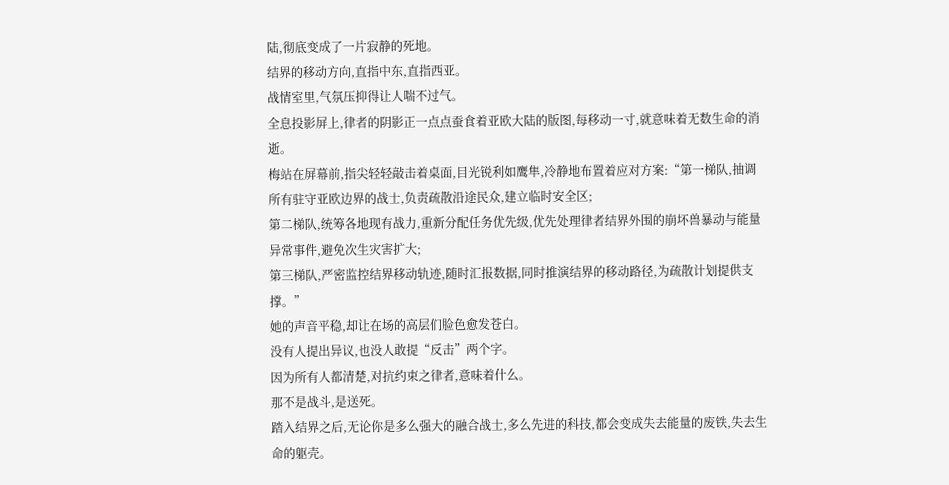陆,彻底变成了一片寂静的死地。
结界的移动方向,直指中东,直指西亚。
战情室里,气氛压抑得让人喘不过气。
全息投影屏上,律者的阴影正一点点蚕食着亚欧大陆的版图,每移动一寸,就意味着无数生命的消逝。
梅站在屏幕前,指尖轻轻敲击着桌面,目光锐利如鹰隼,冷静地布置着应对方案:“第一梯队,抽调所有驻守亚欧边界的战士,负责疏散沿途民众,建立临时安全区;
第二梯队,统筹各地现有战力,重新分配任务优先级,优先处理律者结界外围的崩坏兽暴动与能量异常事件,避免次生灾害扩大;
第三梯队,严密监控结界移动轨迹,随时汇报数据,同时推演结界的移动路径,为疏散计划提供支撑。”
她的声音平稳,却让在场的高层们脸色愈发苍白。
没有人提出异议,也没人敢提“反击”两个字。
因为所有人都清楚,对抗约束之律者,意味着什么。
那不是战斗,是送死。
踏入结界之后,无论你是多么强大的融合战士,多么先进的科技,都会变成失去能量的废铁,失去生命的躯壳。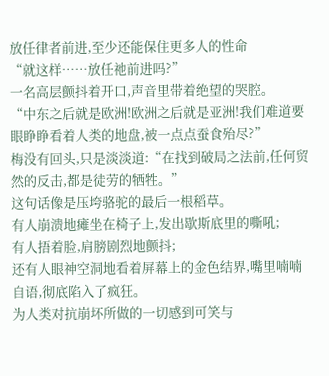放任律者前进,至少还能保住更多人的性命
“就这样……放任祂前进吗?”
一名高层颤抖着开口,声音里带着绝望的哭腔。
“中东之后就是欧洲!欧洲之后就是亚洲!我们难道要眼睁睁看着人类的地盘,被一点点蚕食殆尽?”
梅没有回头,只是淡淡道:“在找到破局之法前,任何贸然的反击,都是徒劳的牺牲。”
这句话像是压垮骆驼的最后一根稻草。
有人崩溃地瘫坐在椅子上,发出歇斯底里的嘶吼;
有人捂着脸,肩膀剧烈地颤抖;
还有人眼神空洞地看着屏幕上的金色结界,嘴里喃喃自语,彻底陷入了疯狂。
为人类对抗崩坏所做的一切感到可笑与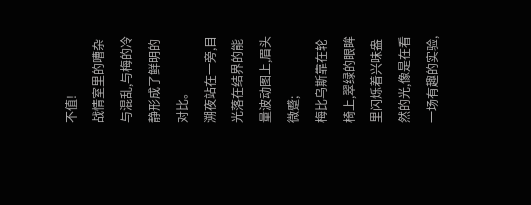不值!
战情室里的嘈杂与混乱,与梅的冷静形成了鲜明的对比。
溯夜站在一旁,目光落在结界的能量波动图上,眉头微蹙;
梅比乌斯靠在轮椅上,翠绿的眼眸里闪烁着兴味盎然的光,像是在看一场有趣的实验,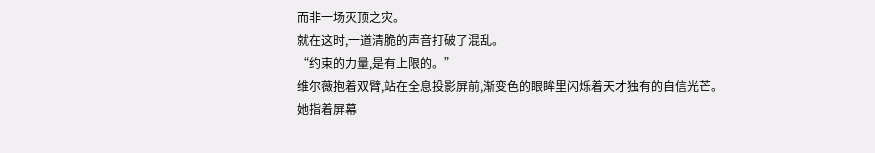而非一场灭顶之灾。
就在这时,一道清脆的声音打破了混乱。
“约束的力量,是有上限的。”
维尔薇抱着双臂,站在全息投影屏前,渐变色的眼眸里闪烁着天才独有的自信光芒。
她指着屏幕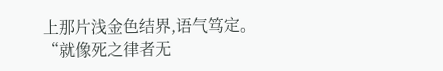上那片浅金色结界,语气笃定。
“就像死之律者无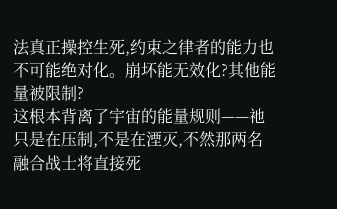法真正操控生死,约束之律者的能力也不可能绝对化。崩坏能无效化?其他能量被限制?
这根本背离了宇宙的能量规则——祂只是在压制,不是在湮灭,不然那两名融合战士将直接死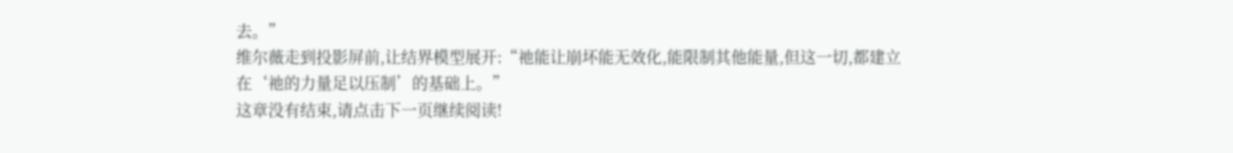去。”
维尔薇走到投影屏前,让结界模型展开:“祂能让崩坏能无效化,能限制其他能量,但这一切,都建立在‘祂的力量足以压制’的基础上。”
这章没有结束,请点击下一页继续阅读!